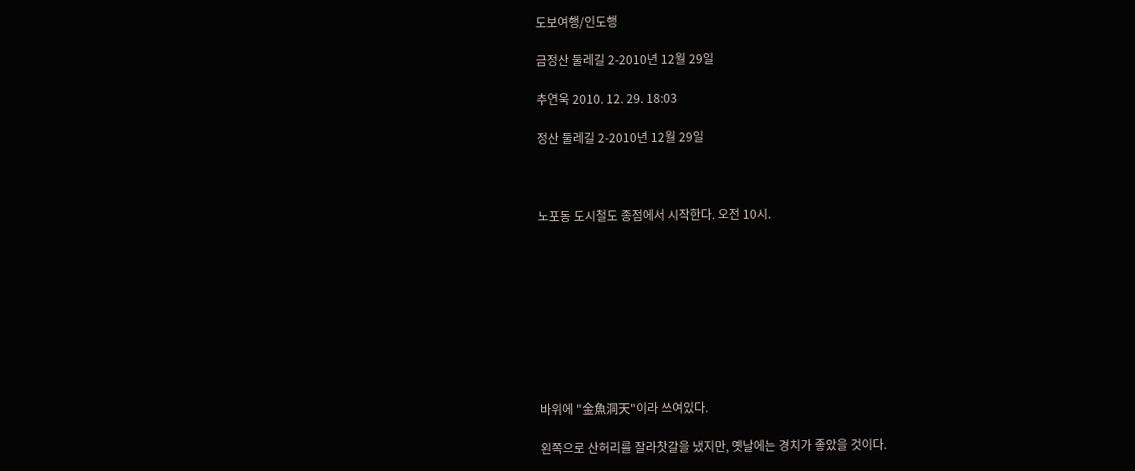도보여행/인도행

금정산 둘레길 2-2010년 12월 29일

추연욱 2010. 12. 29. 18:03

정산 둘레길 2-2010년 12월 29일



노포동 도시철도 종점에서 시작한다. 오전 10시.









바위에 "金魚洞天"이라 쓰여있다.

왼쪽으로 산허리를 잘라찻갈을 냈지만, 옛날에는 경치가 좋았을 것이다.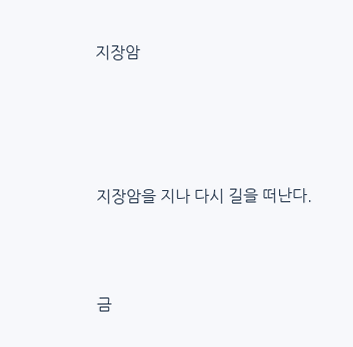지장암







지장암을 지나 다시 길을 떠난다.





금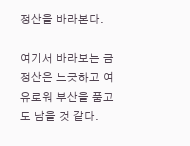정산을 바라본다.

여기서 바라보는 금정산은 느긋하고 여유로워 부산을 품고도 남을 것 같다.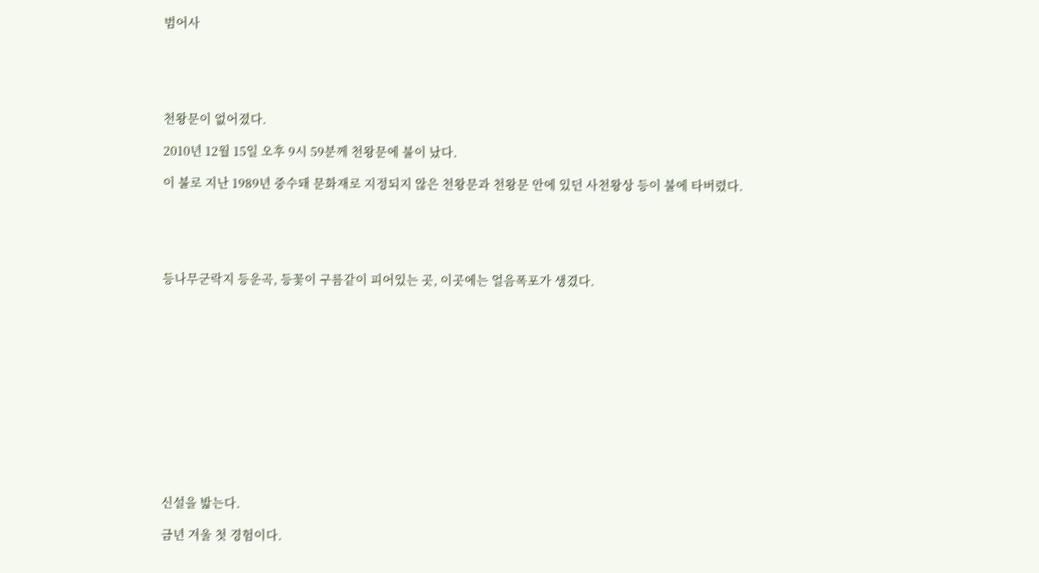범어사





천왕문이 없어졌다.

2010년 12월 15일 오후 9시 59분께 천왕문에 불이 났다.

이 불로 지난 1989년 중수돼 문화재로 지정되지 않은 천왕문과 천왕문 안에 있던 사천왕상 등이 불에 타버렸다.





등나무군락지 등운곡, 등꽃이 구름같이 피어있는 곳, 이곳에는 얼음폭포가 생겼다.













신설을 밟는다.

금년 겨울 첫 경험이다.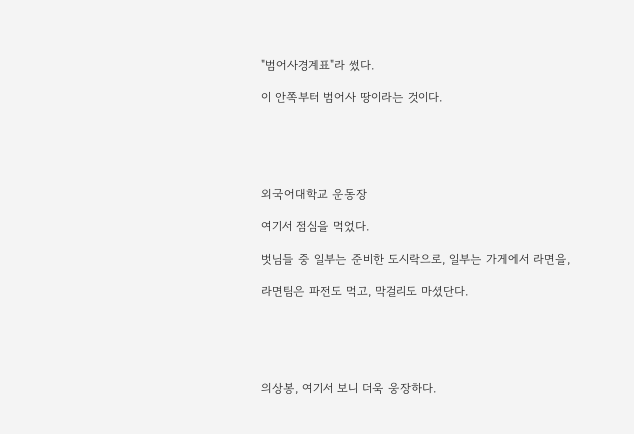"범어사경계표"라 썼다.

이 안쪽부터 범어사 땅이라는 것이다.





외국어대학교 운동장

여기서 점심을 먹었다.

벗님들 중 일부는 준비한 도시락으로, 일부는 가게에서 라면을,

라면팀은 파전도 먹고, 막걸리도 마셨단다.





의상봉, 여기서 보니 더욱 웅장하다.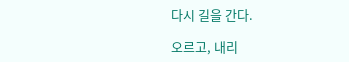다시 길을 간다.

오르고, 내리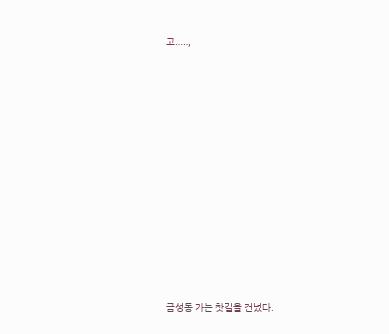고…‥,













금성동 가는 찻길을 건넜다.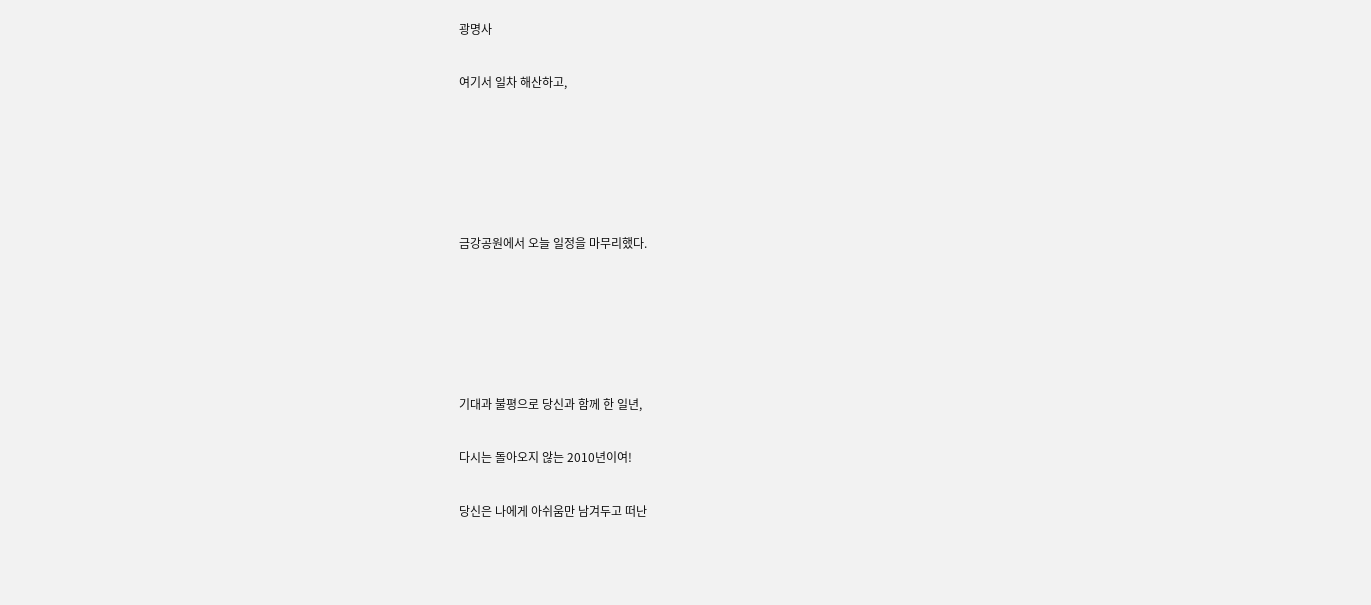광명사

여기서 일차 해산하고,





금강공원에서 오늘 일정을 마무리했다.





기대과 불평으로 당신과 함께 한 일년,

다시는 돌아오지 않는 2010년이여!

당신은 나에게 아쉬움만 남겨두고 떠난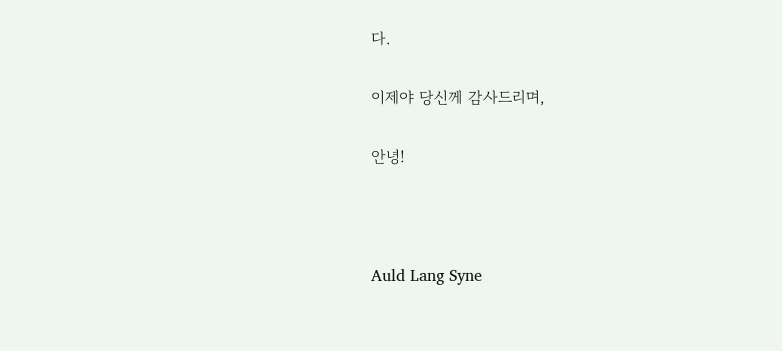다.

이제야 당신께 감사드리며,

안녕!



Auld Lang Syne